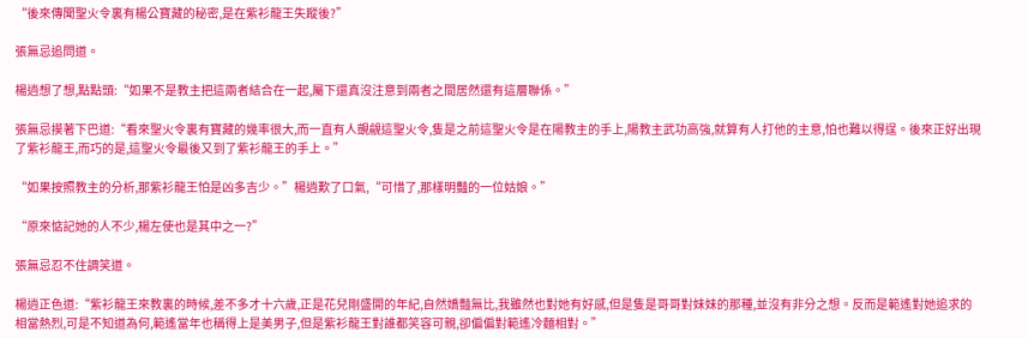“後來傳聞聖火令裏有楊公寶藏的秘密,是在紫衫龍王失蹤後?”

張無忌追問道。

楊逍想了想,點點頭:“如果不是教主把這兩者結合在一起,屬下還真沒注意到兩者之間居然還有這層聯係。”

張無忌摸著下巴道:“看來聖火令裏有寶藏的幾率很大,而一直有人覬覦這聖火令,隻是之前這聖火令是在陽教主的手上,陽教主武功高強,就算有人打他的主意,怕也難以得逞。後來正好出現了紫衫龍王,而巧的是,這聖火令最後又到了紫衫龍王的手上。”

“如果按照教主的分析,那紫衫龍王怕是凶多吉少。”楊逍歎了口氣,“可惜了,那樣明豔的一位姑娘。”

“原來惦記她的人不少,楊左使也是其中之一?”

張無忌忍不住調笑道。

楊逍正色道:“紫衫龍王來教裏的時候,差不多才十六歲,正是花兒剛盛開的年紀,自然嬌豔無比,我雖然也對她有好感,但是隻是哥哥對妹妹的那種,並沒有非分之想。反而是範遙對她追求的相當熱烈,可是不知道為何,範遙當年也稱得上是美男子,但是紫衫龍王對誰都笑容可親,卻偏偏對範遙冷麵相對。”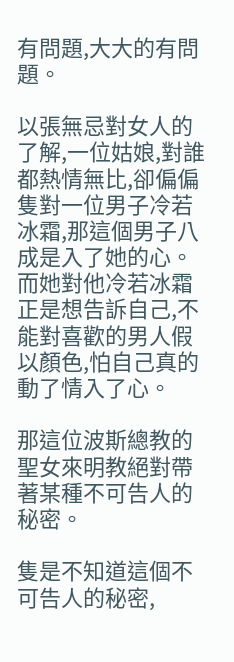有問題,大大的有問題。

以張無忌對女人的了解,一位姑娘,對誰都熱情無比,卻偏偏隻對一位男子冷若冰霜,那這個男子八成是入了她的心。而她對他冷若冰霜正是想告訴自己,不能對喜歡的男人假以顏色,怕自己真的動了情入了心。

那這位波斯總教的聖女來明教絕對帶著某種不可告人的秘密。

隻是不知道這個不可告人的秘密,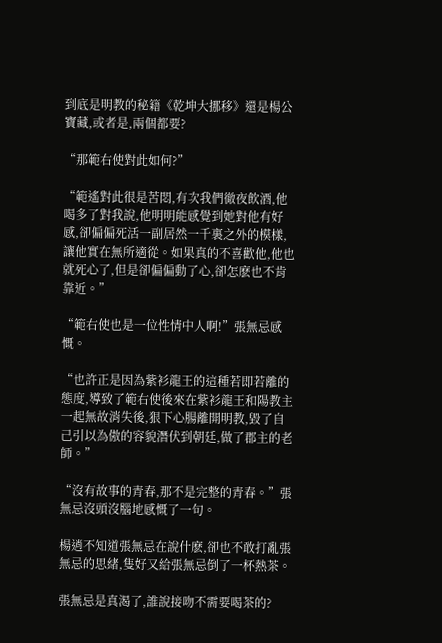到底是明教的秘籍《乾坤大挪移》還是楊公寶藏,或者是,兩個都要?

“那範右使對此如何?”

“範遙對此很是苦悶,有次我們徹夜飲酒,他喝多了對我說,他明明能感覺到她對他有好感,卻偏偏死活一副居然一千裏之外的模樣,讓他實在無所適從。如果真的不喜歡他,他也就死心了,但是卻偏偏動了心,卻怎麽也不肯靠近。”

“範右使也是一位性情中人啊!”張無忌感慨。

“也許正是因為紫衫龍王的這種若即若離的態度,導致了範右使後來在紫衫龍王和陽教主一起無故消失後,狠下心腸離開明教,毀了自己引以為傲的容貌潛伏到朝廷,做了郡主的老師。”

“沒有故事的青春,那不是完整的青春。”張無忌沒頭沒腦地感慨了一句。

楊逍不知道張無忌在說什麽,卻也不敢打亂張無忌的思緒,隻好又給張無忌倒了一杯熱茶。

張無忌是真渴了,誰說接吻不需要喝茶的?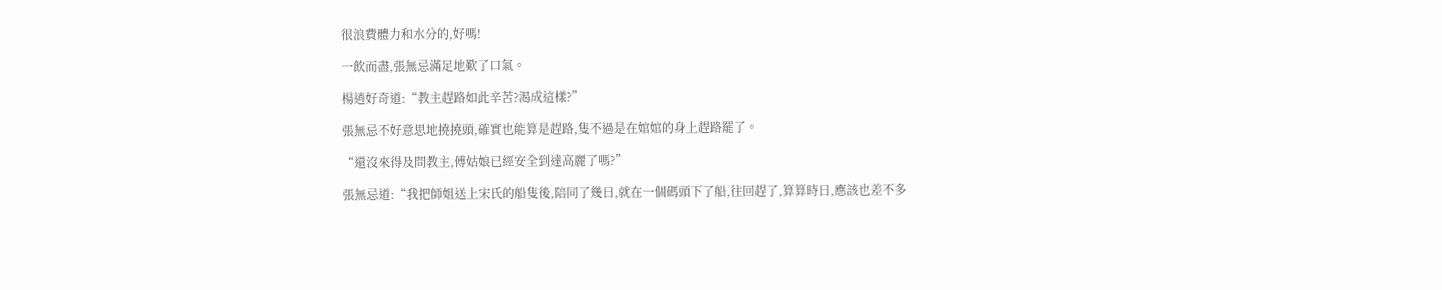很浪費體力和水分的,好嗎!

一飲而盡,張無忌滿足地歎了口氣。

楊逍好奇道:“教主趕路如此辛苦?渴成這樣?”

張無忌不好意思地撓撓頭,確實也能算是趕路,隻不過是在婠婠的身上趕路罷了。

“還沒來得及問教主,傅姑娘已經安全到達高麗了嗎?”

張無忌道:“我把師姐送上宋氏的船隻後,陪同了幾日,就在一個碼頭下了船,往回趕了,算算時日,應該也差不多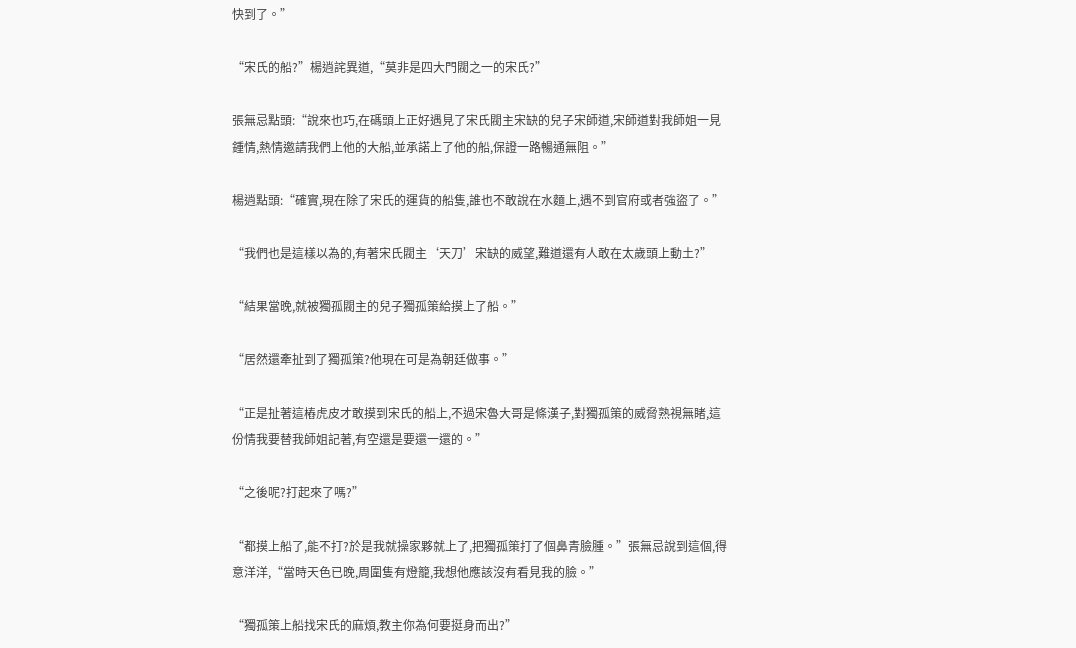快到了。”

“宋氏的船?”楊逍詫異道,“莫非是四大門閥之一的宋氏?”

張無忌點頭:“說來也巧,在碼頭上正好遇見了宋氏閥主宋缺的兒子宋師道,宋師道對我師姐一見鍾情,熱情邀請我們上他的大船,並承諾上了他的船,保證一路暢通無阻。”

楊逍點頭:“確實,現在除了宋氏的運貨的船隻,誰也不敢說在水麵上,遇不到官府或者強盜了。”

“我們也是這樣以為的,有著宋氏閥主‘天刀’宋缺的威望,難道還有人敢在太歲頭上動土?”

“結果當晚,就被獨孤閥主的兒子獨孤策給摸上了船。”

“居然還牽扯到了獨孤策?他現在可是為朝廷做事。”

“正是扯著這樁虎皮才敢摸到宋氏的船上,不過宋魯大哥是條漢子,對獨孤策的威脅熟視無睹,這份情我要替我師姐記著,有空還是要還一還的。”

“之後呢?打起來了嗎?”

“都摸上船了,能不打?於是我就操家夥就上了,把獨孤策打了個鼻青臉腫。”張無忌說到這個,得意洋洋,“當時天色已晚,周圍隻有燈籠,我想他應該沒有看見我的臉。”

“獨孤策上船找宋氏的麻煩,教主你為何要挺身而出?”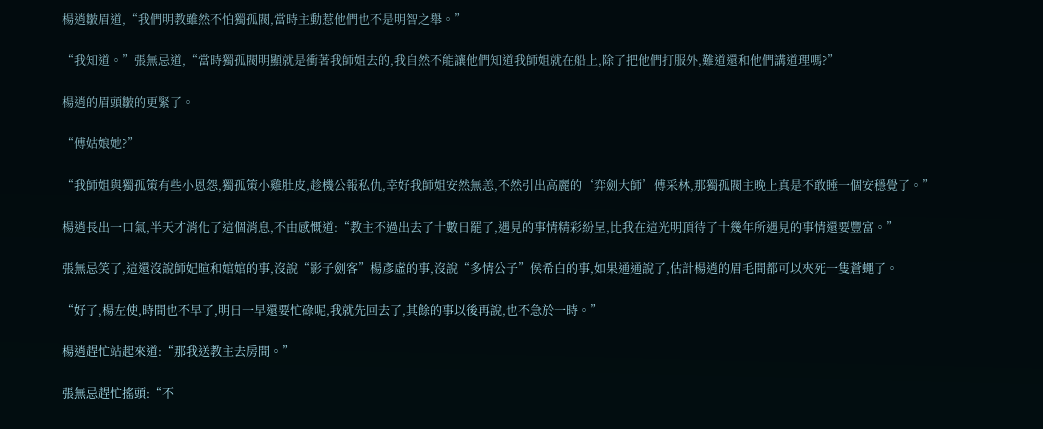楊逍皺眉道,“我們明教雖然不怕獨孤閥,當時主動惹他們也不是明智之舉。”

“我知道。”張無忌道,“當時獨孤閥明顯就是衝著我師姐去的,我自然不能讓他們知道我師姐就在船上,除了把他們打服外,難道還和他們講道理嗎?”

楊逍的眉頭皺的更緊了。

“傅姑娘她?”

“我師姐與獨孤策有些小恩怨,獨孤策小雞肚皮,趁機公報私仇,幸好我師姐安然無恙,不然引出高麗的‘弈劍大師’傅采林,那獨孤閥主晚上真是不敢睡一個安穩覺了。”

楊逍長出一口氣,半天才消化了這個消息,不由感慨道:“教主不過出去了十數日罷了,遇見的事情精彩紛呈,比我在這光明頂待了十幾年所遇見的事情還要豐富。”

張無忌笑了,這還沒說師妃暄和婠婠的事,沒說“影子劍客”楊彥虛的事,沒說“多情公子”侯希白的事,如果通通說了,估計楊逍的眉毛間都可以夾死一隻蒼蠅了。

“好了,楊左使,時間也不早了,明日一早還要忙碌呢,我就先回去了,其餘的事以後再說,也不急於一時。”

楊逍趕忙站起來道:“那我送教主去房間。”

張無忌趕忙搖頭:“不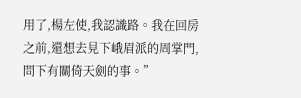用了,楊左使,我認識路。我在回房之前,還想去見下峨眉派的周掌門,問下有關倚天劍的事。”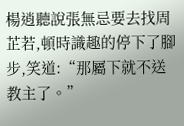楊逍聽說張無忌要去找周芷若,頓時識趣的停下了腳步,笑道:“那屬下就不送教主了。”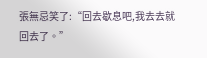張無忌笑了:“回去歇息吧,我去去就回去了。”